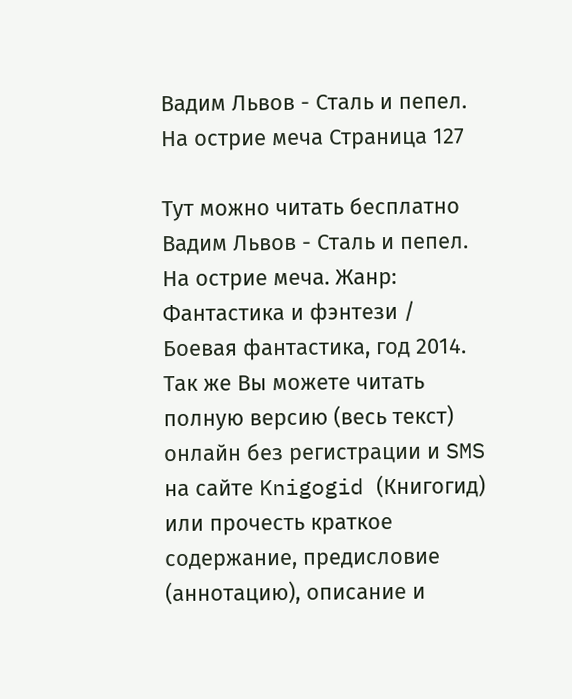Вадим Львов - Сталь и пепел. На острие меча Страница 127

Тут можно читать бесплатно Вадим Львов - Сталь и пепел. На острие меча. Жанр: Фантастика и фэнтези / Боевая фантастика, год 2014. Так же Вы можете читать полную версию (весь текст) онлайн без регистрации и SMS на сайте Knigogid (Книгогид) или прочесть краткое содержание, предисловие (аннотацию), описание и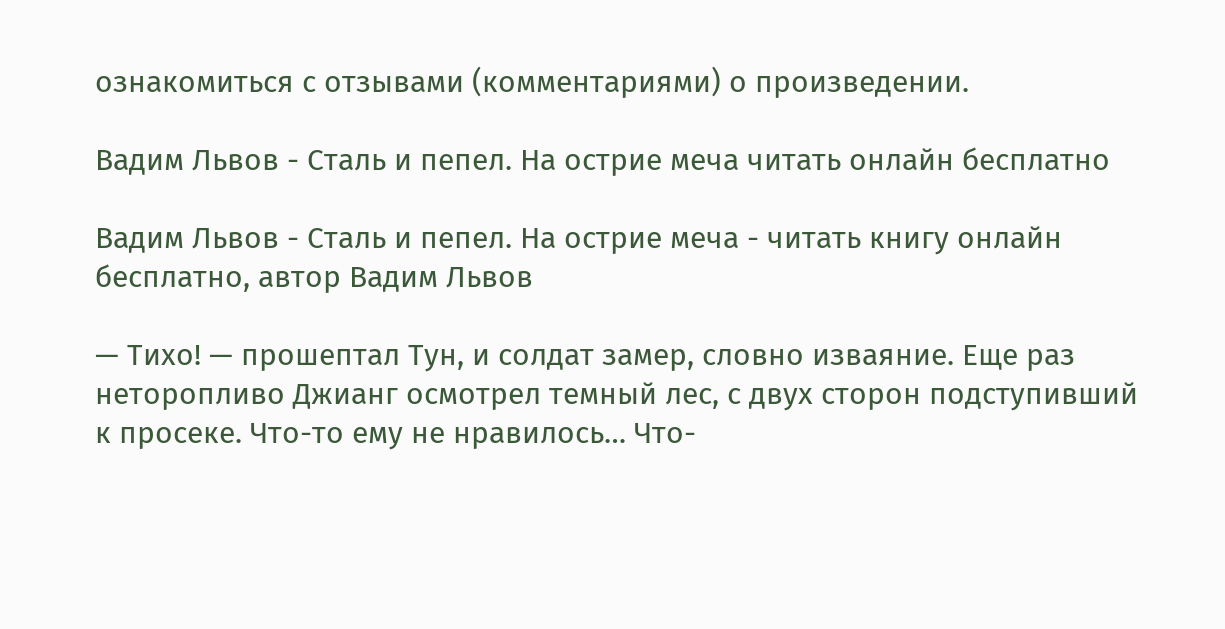ознакомиться с отзывами (комментариями) о произведении.

Вадим Львов - Сталь и пепел. На острие меча читать онлайн бесплатно

Вадим Львов - Сталь и пепел. На острие меча - читать книгу онлайн бесплатно, автор Вадим Львов

— Тихо! — прошептал Тун, и солдат замер, словно изваяние. Еще раз неторопливо Джианг осмотрел темный лес, с двух сторон подступивший к просеке. Что-то ему не нравилось… Что-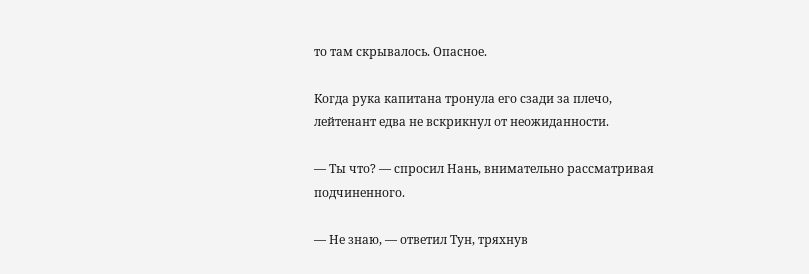то там скрывалось. Опасное.

Когда рука капитана тронула его сзади за плечо, лейтенант едва не вскрикнул от неожиданности.

— Ты что? — спросил Нань, внимательно рассматривая подчиненного.

— Не знаю, — ответил Тун, тряхнув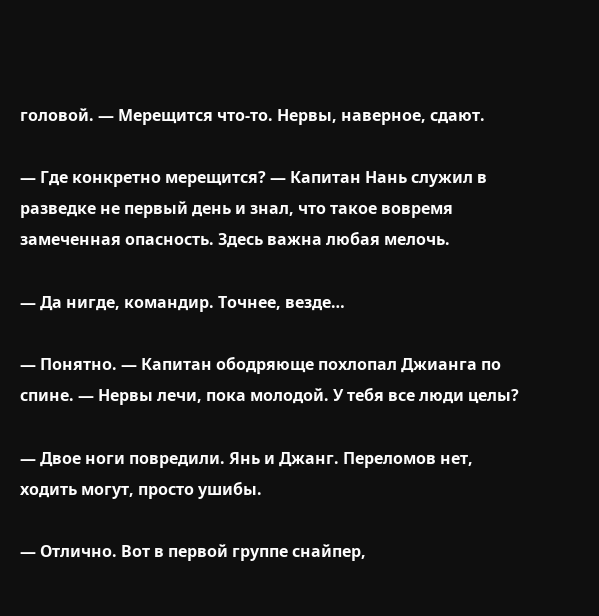головой. — Мерещится что-то. Нервы, наверное, сдают.

— Где конкретно мерещится? — Капитан Нань служил в разведке не первый день и знал, что такое вовремя замеченная опасность. Здесь важна любая мелочь.

— Да нигде, командир. Точнее, везде…

— Понятно. — Капитан ободряюще похлопал Джианга по спине. — Нервы лечи, пока молодой. У тебя все люди целы?

— Двое ноги повредили. Янь и Джанг. Переломов нет, ходить могут, просто ушибы.

— Отлично. Вот в первой группе снайпер,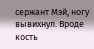сержант Мэй, ногу вывихнул. Вроде кость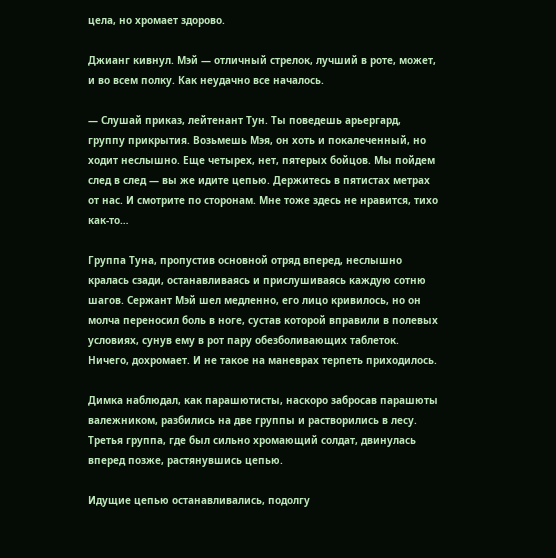цела, но хромает здорово.

Джианг кивнул. Мэй — отличный стрелок, лучший в роте, может, и во всем полку. Как неудачно все началось.

— Слушай приказ, лейтенант Тун. Ты поведешь арьергард, группу прикрытия. Возьмешь Мэя, он хоть и покалеченный, но ходит неслышно. Еще четырех, нет, пятерых бойцов. Мы пойдем след в след — вы же идите цепью. Держитесь в пятистах метрах от нас. И смотрите по сторонам. Мне тоже здесь не нравится, тихо как-то…

Группа Туна, пропустив основной отряд вперед, неслышно кралась сзади, останавливаясь и прислушиваясь каждую сотню шагов. Сержант Мэй шел медленно, его лицо кривилось, но он молча переносил боль в ноге, сустав которой вправили в полевых условиях, сунув ему в рот пару обезболивающих таблеток. Ничего, дохромает. И не такое на маневрах терпеть приходилось.

Димка наблюдал, как парашютисты, наскоро забросав парашюты валежником, разбились на две группы и растворились в лесу. Третья группа, где был сильно хромающий солдат, двинулась вперед позже, растянувшись цепью.

Идущие цепью останавливались, подолгу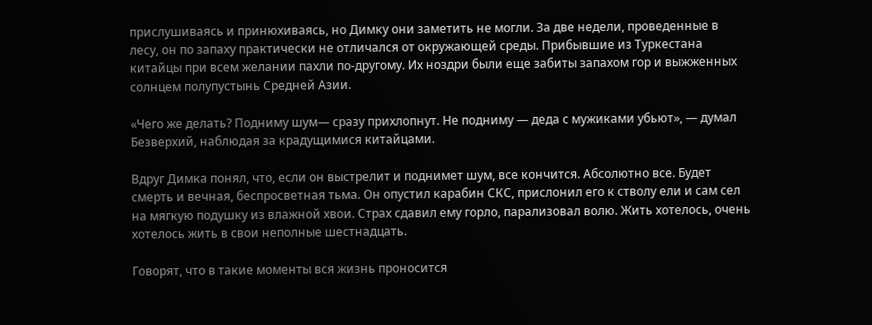прислушиваясь и принюхиваясь, но Димку они заметить не могли. За две недели, проведенные в лесу, он по запаху практически не отличался от окружающей среды. Прибывшие из Туркестана китайцы при всем желании пахли по-другому. Их ноздри были еще забиты запахом гор и выжженных солнцем полупустынь Средней Азии.

«Чего же делать? Подниму шум— сразу прихлопнут. Не подниму — деда с мужиками убьют», — думал Безверхий, наблюдая за крадущимися китайцами.

Вдруг Димка понял, что, если он выстрелит и поднимет шум, все кончится. Абсолютно все. Будет смерть и вечная, беспросветная тьма. Он опустил карабин СКС, прислонил его к стволу ели и сам сел на мягкую подушку из влажной хвои. Страх сдавил ему горло, парализовал волю. Жить хотелось, очень хотелось жить в свои неполные шестнадцать.

Говорят, что в такие моменты вся жизнь проносится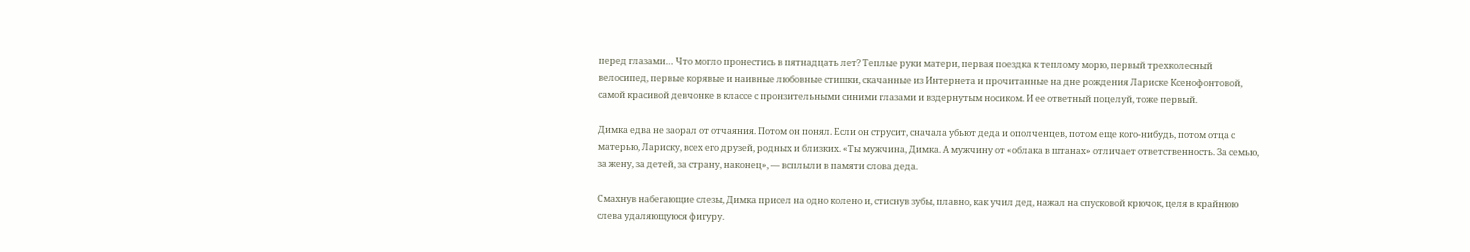перед глазами… Что могло пронестись в пятнадцать лет? Теплые руки матери, первая поездка к теплому морю, первый трехколесный велосипед, первые корявые и наивные любовные стишки, скачанные из Интернета и прочитанные на дне рождения Лариске Ксенофонтовой, самой красивой девчонке в классе с пронзительными синими глазами и вздернутым носиком. И ее ответный поцелуй, тоже первый.

Димка едва не заорал от отчаяния. Потом он понял. Если он струсит, сначала убьют деда и ополченцев, потом еще кого-нибудь, потом отца с матерью, Лариску, всех его друзей, родных и близких. «Ты мужчина, Димка. А мужчину от «облака в штанах» отличает ответственность. За семью, за жену, за детей, за страну, наконец», — всплыли в памяти слова деда.

Смахнув набегающие слезы, Димка присел на одно колено и, стиснув зубы, плавно, как учил дед, нажал на спусковой крючок, целя в крайнюю слева удаляющуюся фигуру.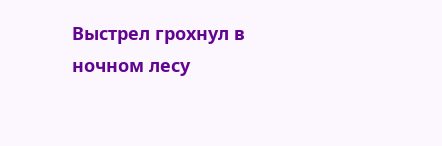Выстрел грохнул в ночном лесу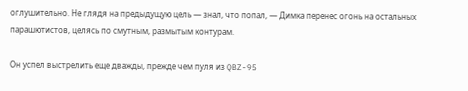оглушительно. Не глядя на предыдущую цель — знал, что попал, — Димка перенес огонь на остальных парашютистов, целясь по смутным, размытым контурам.

Он успел выстрелить еще дважды, прежде чем пуля из QBZ-95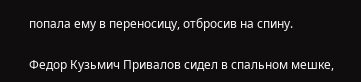попала ему в переносицу, отбросив на спину.

Федор Кузьмич Привалов сидел в спальном мешке,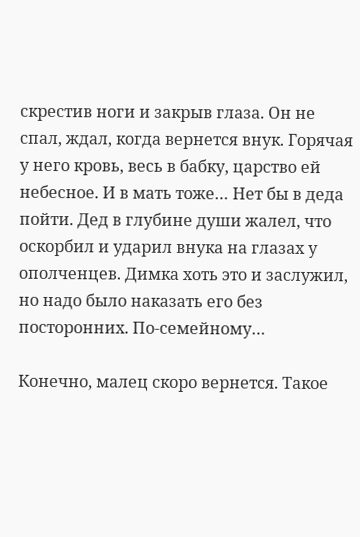скрестив ноги и закрыв глаза. Он не спал, ждал, когда вернется внук. Горячая у него кровь, весь в бабку, царство ей небесное. И в мать тоже… Нет бы в деда пойти. Дед в глубине души жалел, что оскорбил и ударил внука на глазах у ополченцев. Димка хоть это и заслужил, но надо было наказать его без посторонних. По-семейному…

Конечно, малец скоро вернется. Такое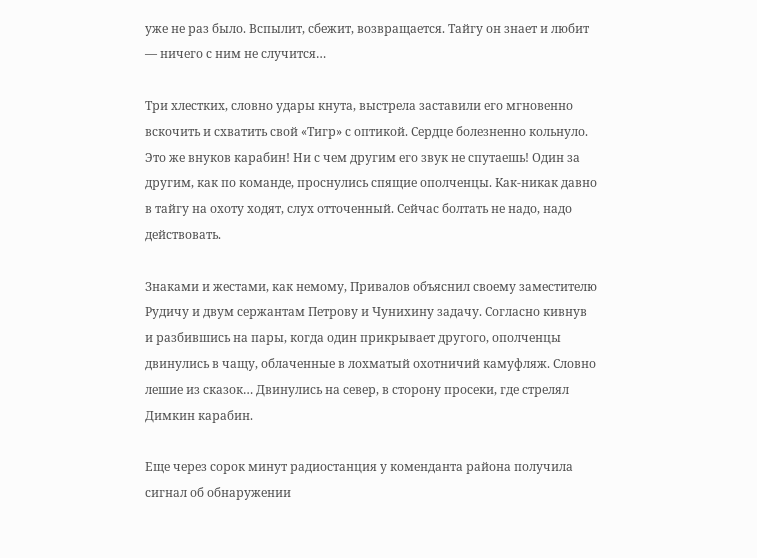уже не раз было. Вспылит, сбежит, возвращается. Тайгу он знает и любит — ничего с ним не случится…

Три хлестких, словно удары кнута, выстрела заставили его мгновенно вскочить и схватить свой «Тигр» с оптикой. Сердце болезненно кольнуло. Это же внуков карабин! Ни с чем другим его звук не спутаешь! Один за другим, как по команде, проснулись спящие ополченцы. Как-никак давно в тайгу на охоту ходят, слух отточенный. Сейчас болтать не надо, надо действовать.

Знаками и жестами, как немому, Привалов объяснил своему заместителю Рудичу и двум сержантам Петрову и Чунихину задачу. Согласно кивнув и разбившись на пары, когда один прикрывает другого, ополченцы двинулись в чащу, облаченные в лохматый охотничий камуфляж. Словно лешие из сказок… Двинулись на север, в сторону просеки, где стрелял Димкин карабин.

Еще через сорок минут радиостанция у коменданта района получила сигнал об обнаружении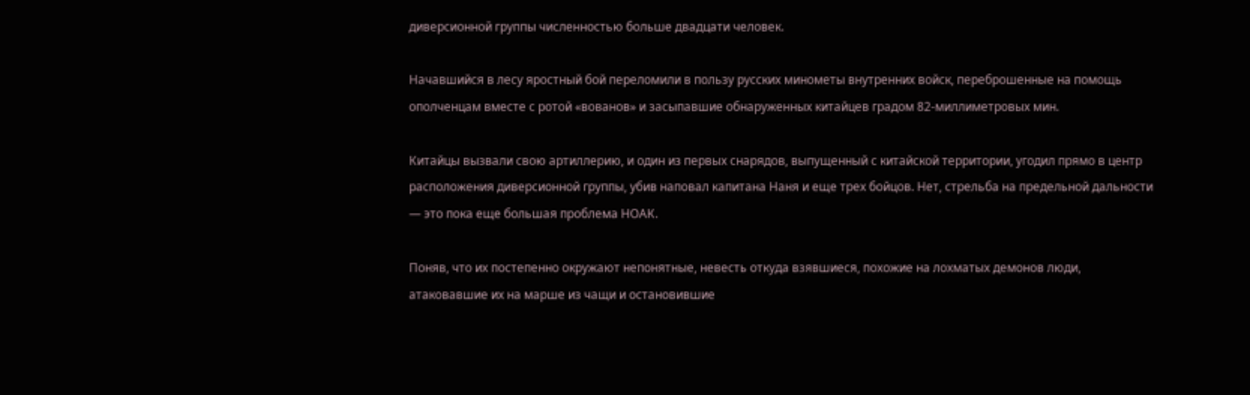диверсионной группы численностью больше двадцати человек.

Начавшийся в лесу яростный бой переломили в пользу русских минометы внутренних войск, переброшенные на помощь ополченцам вместе с ротой «вованов» и засыпавшие обнаруженных китайцев градом 82-миллиметровых мин.

Китайцы вызвали свою артиллерию, и один из первых снарядов, выпущенный с китайской территории, угодил прямо в центр расположения диверсионной группы, убив наповал капитана Наня и еще трех бойцов. Нет, стрельба на предельной дальности — это пока еще большая проблема НОАК.

Поняв, что их постепенно окружают непонятные, невесть откуда взявшиеся, похожие на лохматых демонов люди, атаковавшие их на марше из чащи и остановившие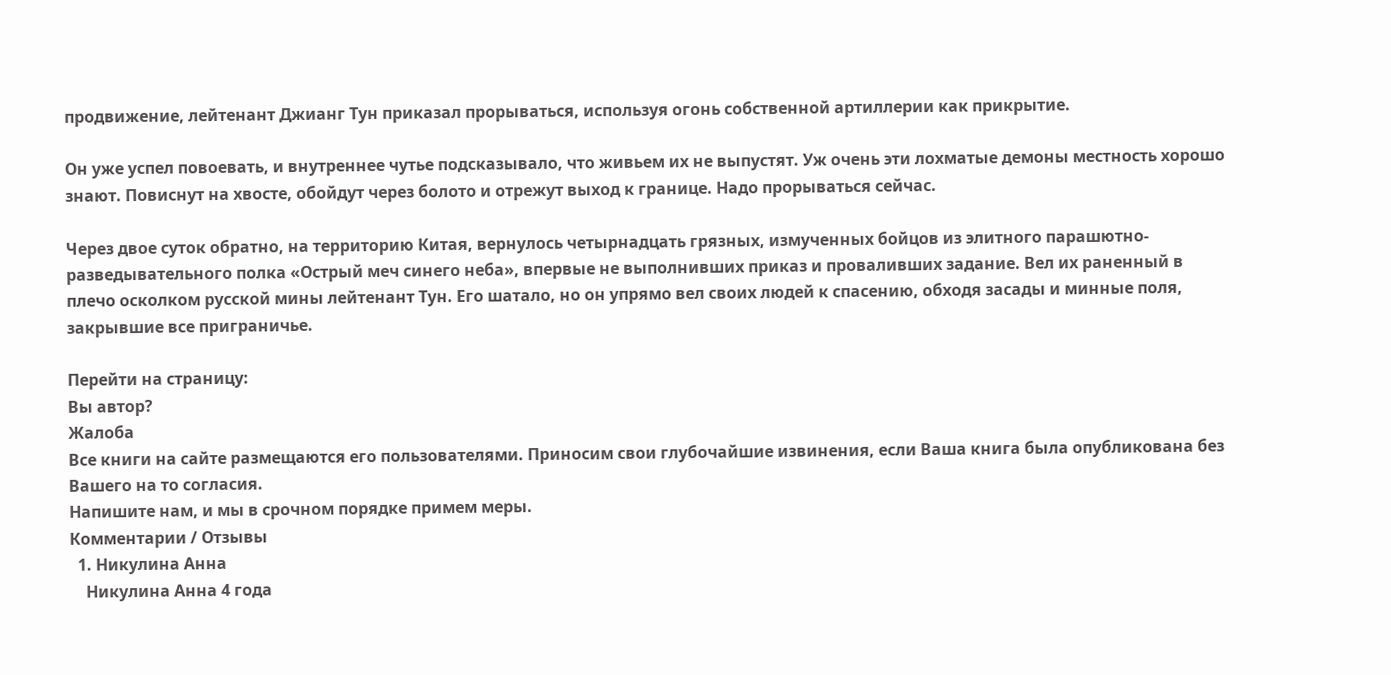продвижение, лейтенант Джианг Тун приказал прорываться, используя огонь собственной артиллерии как прикрытие.

Он уже успел повоевать, и внутреннее чутье подсказывало, что живьем их не выпустят. Уж очень эти лохматые демоны местность хорошо знают. Повиснут на хвосте, обойдут через болото и отрежут выход к границе. Надо прорываться сейчас.

Через двое суток обратно, на территорию Китая, вернулось четырнадцать грязных, измученных бойцов из элитного парашютно-разведывательного полка «Острый меч синего неба», впервые не выполнивших приказ и проваливших задание. Вел их раненный в плечо осколком русской мины лейтенант Тун. Его шатало, но он упрямо вел своих людей к спасению, обходя засады и минные поля, закрывшие все приграничье.

Перейти на страницу:
Вы автор?
Жалоба
Все книги на сайте размещаются его пользователями. Приносим свои глубочайшие извинения, если Ваша книга была опубликована без Вашего на то согласия.
Напишите нам, и мы в срочном порядке примем меры.
Комментарии / Отзывы
  1. Никулина Анна
    Никулина Анна 4 года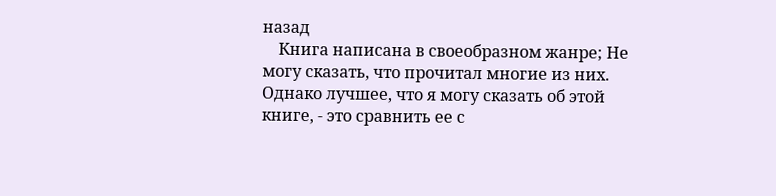назад
    Книга написана в своеобразном жанре; Не могу сказать, что прочитал многие из них. Однако лучшее, что я могу сказать об этой книге, - это сравнить ее с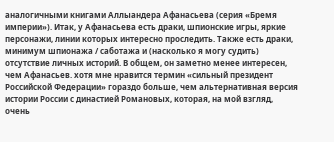аналогичными книгами Аллыандера Афанасьева (серия «Бремя империи»). Итак, у Афанасьева есть драки, шпионские игры, яркие персонажи, линии которых интересно проследить. Также есть драки, минимум шпионажа / саботажа и (насколько я могу судить) отсутствие личных историй. В общем, он заметно менее интересен, чем Афанасьев. хотя мне нравится термин «сильный президент Российской Федерации» гораздо больше, чем альтернативная версия истории России с династией Романовых, которая, на мой взгляд, очень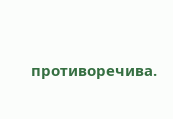противоречива.